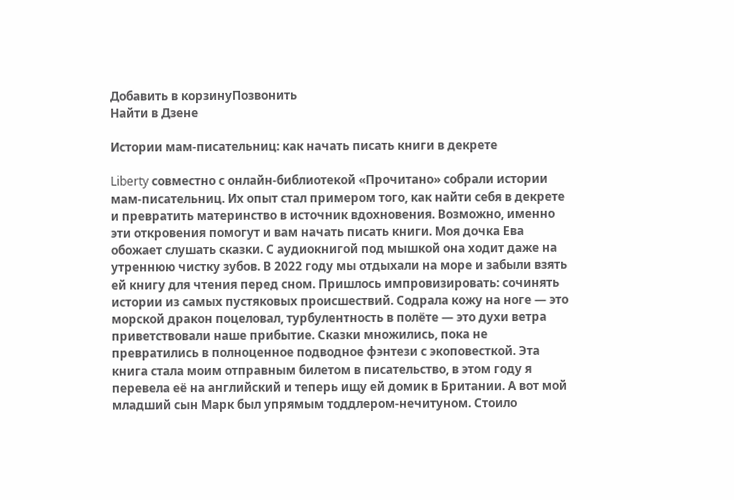Добавить в корзинуПозвонить
Найти в Дзене

Истории мам-писательниц: как начать писать книги в декрете

Liberty совместно с онлайн-библиотекой «Прочитано» собрали истории мам-писательниц. Их опыт стал примером того, как найти себя в декрете и превратить материнство в источник вдохновения. Возможно, именно эти откровения помогут и вам начать писать книги. Моя дочка Ева обожает слушать сказки. С аудиокнигой под мышкой она ходит даже на утреннюю чистку зубов. В 2022 году мы отдыхали на море и забыли взять ей книгу для чтения перед сном. Пришлось импровизировать: сочинять истории из самых пустяковых происшествий. Содрала кожу на ноге — это морской дракон поцеловал, турбулентность в полёте — это духи ветра приветствовали наше прибытие. Сказки множились, пока не превратились в полноценное подводное фэнтези с экоповесткой. Эта книга стала моим отправным билетом в писательство, в этом году я перевела её на английский и теперь ищу ей домик в Британии. А вот мой младший сын Марк был упрямым тоддлером-нечитуном. Стоило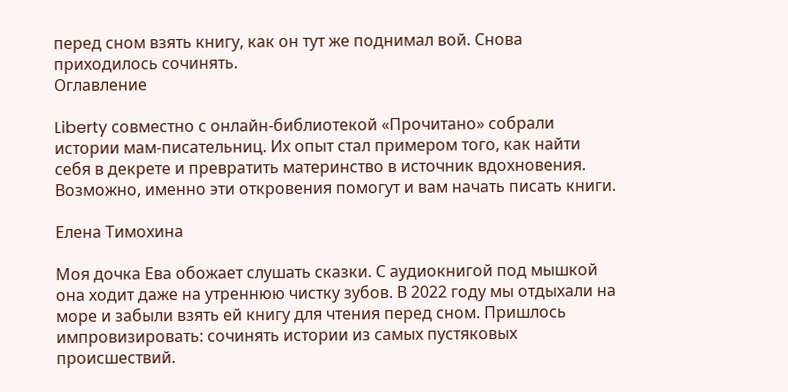перед сном взять книгу, как он тут же поднимал вой. Снова приходилось сочинять.
Оглавление

Liberty совместно с онлайн-библиотекой «Прочитано» собрали истории мам-писательниц. Их опыт стал примером того, как найти себя в декрете и превратить материнство в источник вдохновения. Возможно, именно эти откровения помогут и вам начать писать книги.

Елена Тимохина

Моя дочка Ева обожает слушать сказки. С аудиокнигой под мышкой она ходит даже на утреннюю чистку зубов. В 2022 году мы отдыхали на море и забыли взять ей книгу для чтения перед сном. Пришлось импровизировать: сочинять истории из самых пустяковых происшествий.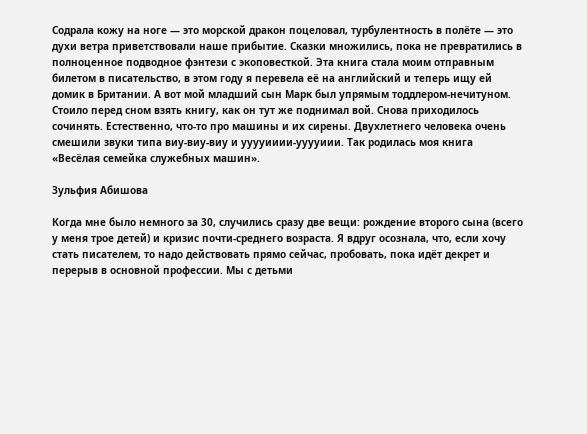Содрала кожу на ноге — это морской дракон поцеловал, турбулентность в полёте — это духи ветра приветствовали наше прибытие. Сказки множились, пока не превратились в полноценное подводное фэнтези с экоповесткой. Эта книга стала моим отправным билетом в писательство, в этом году я перевела её на английский и теперь ищу ей домик в Британии. А вот мой младший сын Марк был упрямым тоддлером-нечитуном. Стоило перед сном взять книгу, как он тут же поднимал вой. Снова приходилось сочинять. Естественно, что-то про машины и их сирены. Двухлетнего человека очень смешили звуки типа виу-виу-виу и ууууииии-ууууиии. Так родилась моя книга «Весёлая семейка служебных машин».

Зульфия Абишова

Когда мне было немного за 30, случились сразу две вещи: рождение второго сына (всего у меня трое детей) и кризис почти-среднего возраста. Я вдруг осознала, что, если хочу стать писателем, то надо действовать прямо сейчас, пробовать, пока идёт декрет и перерыв в основной профессии. Мы с детьми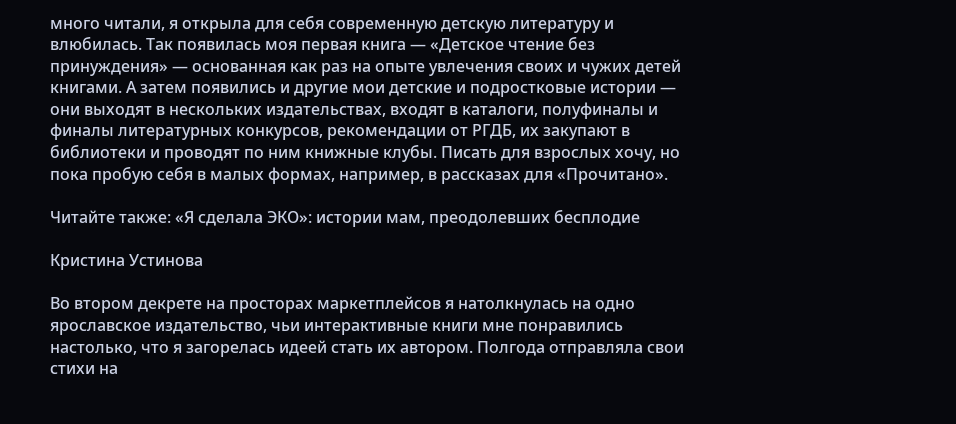много читали, я открыла для себя современную детскую литературу и влюбилась. Так появилась моя первая книга — «Детское чтение без принуждения» — основанная как раз на опыте увлечения своих и чужих детей книгами. А затем появились и другие мои детские и подростковые истории — они выходят в нескольких издательствах, входят в каталоги, полуфиналы и финалы литературных конкурсов, рекомендации от РГДБ, их закупают в библиотеки и проводят по ним книжные клубы. Писать для взрослых хочу, но пока пробую себя в малых формах, например, в рассказах для «Прочитано».

Читайте также: «Я сделала ЭКО»: истории мам, преодолевших бесплодие

Кристина Устинова

Во втором декрете на просторах маркетплейсов я натолкнулась на одно ярославское издательство, чьи интерактивные книги мне понравились настолько, что я загорелась идеей стать их автором. Полгода отправляла свои стихи на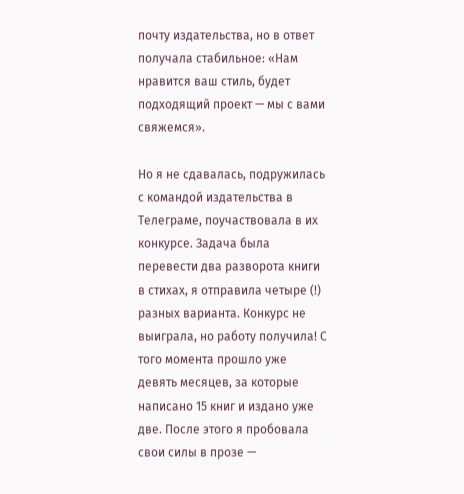почту издательства, но в ответ получала стабильное: «Нам нравится ваш стиль, будет подходящий проект — мы с вами свяжемся».

Но я не сдавалась, подружилась с командой издательства в Телеграме, поучаствовала в их конкурсе. Задача была перевести два разворота книги в стихах, я отправила четыре (!) разных варианта. Конкурс не выиграла, но работу получила! С того момента прошло уже девять месяцев, за которые написано 15 книг и издано уже две. После этого я пробовала свои силы в прозе —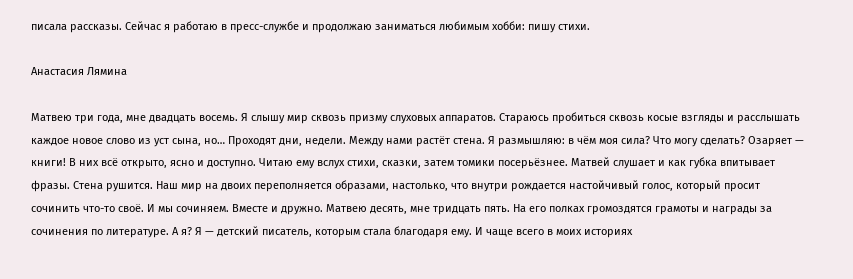писала рассказы. Сейчас я работаю в пресс-службе и продолжаю заниматься любимым хобби: пишу стихи.

Анастасия Лямина

Матвею три года, мне двадцать восемь. Я слышу мир сквозь призму слуховых аппаратов. Стараюсь пробиться сквозь косые взгляды и расслышать каждое новое слово из уст сына, но… Проходят дни, недели. Между нами растёт стена. Я размышляю: в чём моя сила? Что могу сделать? Озаряет — книги! В них всё открыто, ясно и доступно. Читаю ему вслух стихи, сказки, затем томики посерьёзнее. Матвей слушает и как губка впитывает фразы. Стена рушится. Наш мир на двоих переполняется образами, настолько, что внутри рождается настойчивый голос, который просит сочинить что-то своё. И мы сочиняем. Вместе и дружно. Матвею десять, мне тридцать пять. На его полках громоздятся грамоты и награды за сочинения по литературе. А я? Я — детский писатель, которым стала благодаря ему. И чаще всего в моих историях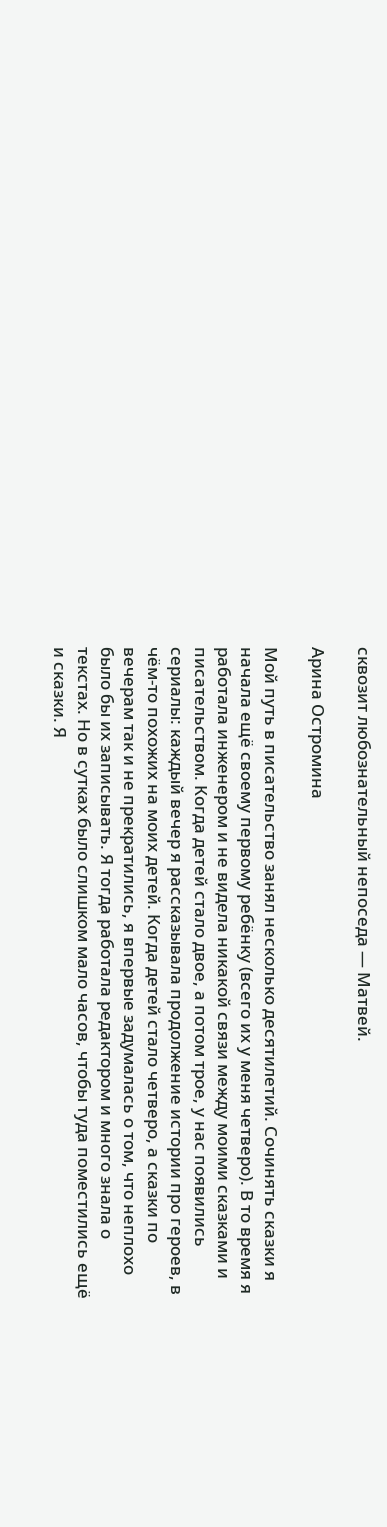сквозит любознательный непоседа — Матвей.

Арина Остромина

Мой путь в писательство занял несколько десятилетий. Сочинять сказки я начала ещё своему первому ребёнку (всего их у меня четверо). В то время я работала инженером и не видела никакой связи между моими сказками и писательством. Когда детей стало двое, а потом трое, у нас появились сериалы: каждый вечер я рассказывала продолжение истории про героев, в чём-то похожих на моих детей. Когда детей стало четверо, а сказки по вечерам так и не прекратились, я впервые задумалась о том, что неплохо было бы их записывать. Я тогда работала редактором и много знала о текстах. Но в сутках было слишком мало часов, чтобы туда поместились ещё и сказки. Я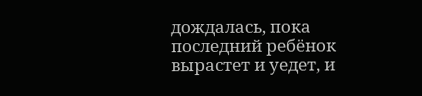дождалась, пока последний ребёнок вырастет и уедет, и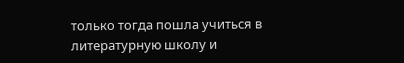только тогда пошла учиться в литературную школу и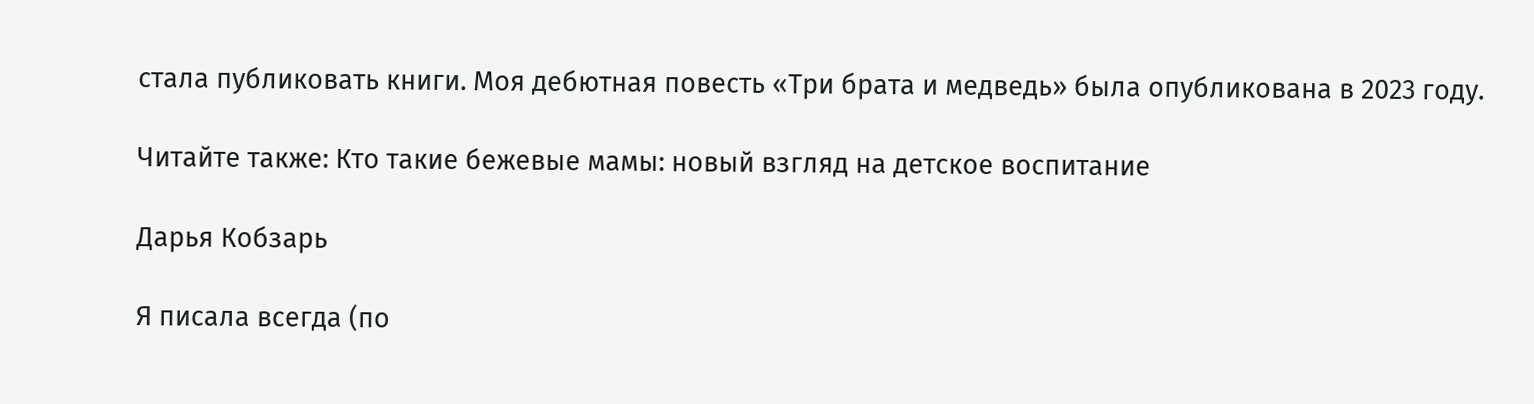стала публиковать книги. Моя дебютная повесть «Три брата и медведь» была опубликована в 2023 году.

Читайте также: Кто такие бежевые мамы: новый взгляд на детское воспитание

Дарья Кобзарь

Я писала всегда (по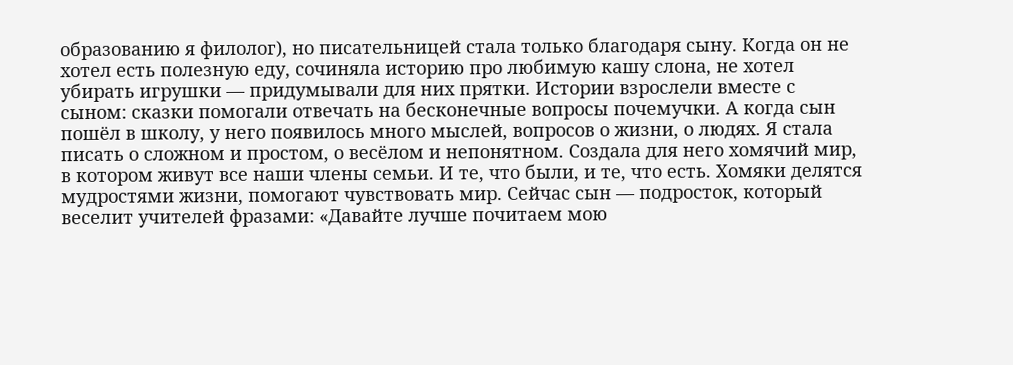образованию я филолог), но писательницей стала только благодаря сыну. Когда он не хотел есть полезную еду, сочиняла историю про любимую кашу слона, не хотел убирать игрушки — придумывали для них прятки. Истории взрослели вместе с сыном: сказки помогали отвечать на бесконечные вопросы почемучки. А когда сын пошёл в школу, у него появилось много мыслей, вопросов о жизни, о людях. Я стала писать о сложном и простом, о весёлом и непонятном. Создала для него хомячий мир, в котором живут все наши члены семьи. И те, что были, и те, что есть. Хомяки делятся мудростями жизни, помогают чувствовать мир. Сейчас сын — подросток, который веселит учителей фразами: «Давайте лучше почитаем мою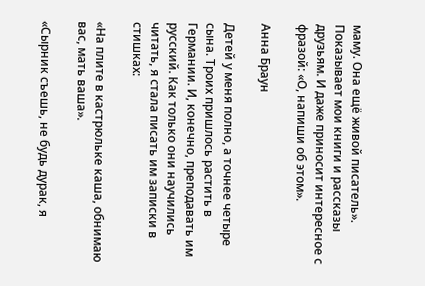маму. Она ещё живой писатель». Показывает мои книги и рассказы друзьям. И даже приносит интересное с фразой: «О, напиши об этом».

Анна Браун

Детей у меня полно, а точнее четыре сына. Троих пришлось растить в Германии. И, конечно, преподавать им русский. Как только они научились читать, я стала писать им записки в стишках:

«На плите в кастрюльке каша, обнимаю вас, мать ваша».

«Сырник съешь, не будь дурак, я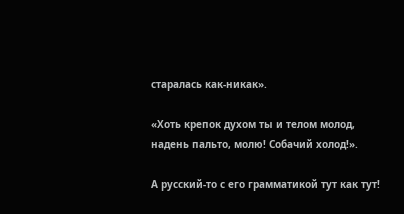старалась как-никак».

«Хоть крепок духом ты и телом молод, надень пальто, молю! Собачий холод!».

А русский-то с его грамматикой тут как тут!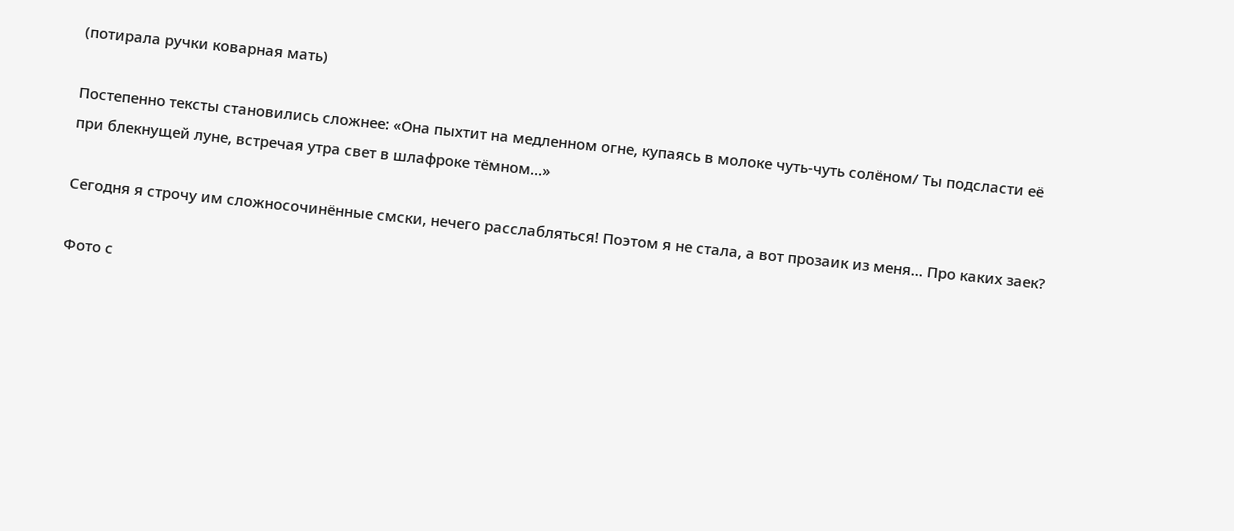(потирала ручки коварная мать)

Постепенно тексты становились сложнее: «Она пыхтит на медленном огне, купаясь в молоке чуть-чуть солёном/ Ты подсласти её при блекнущей луне, встречая утра свет в шлафроке тёмном…»

Сегодня я строчу им сложносочинённые смски, нечего расслабляться! Поэтом я не стала, а вот прозаик из меня… Про каких заек?

Фото с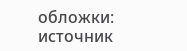обложки: источник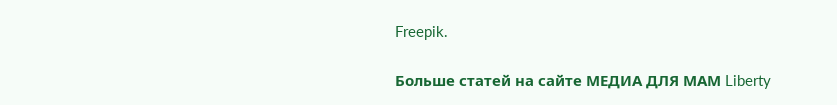Freepik.

Больше статей на сайте МЕДИА ДЛЯ МАМ Liberty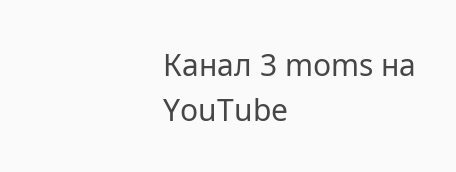Канал 3 moms на YouTube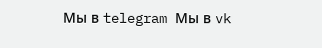Мы в telegram Мы в vk